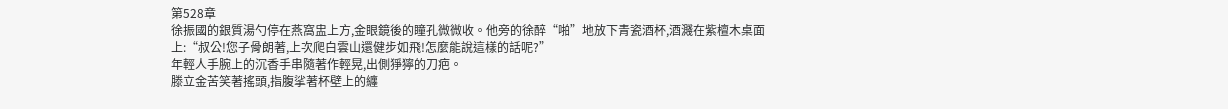第528章
徐振國的銀質湯勺停在燕窩盅上方,金眼鏡後的瞳孔微微收。他旁的徐醉“啪”地放下青瓷酒杯,酒濺在紫檀木桌面上:“叔公!您子骨朗著,上次爬白雲山還健步如飛!怎麼能說這樣的話呢?”
年輕人手腕上的沉香手串隨著作輕晃,出側猙獰的刀疤。
滕立金苦笑著搖頭,指腹挲著杯壁上的纏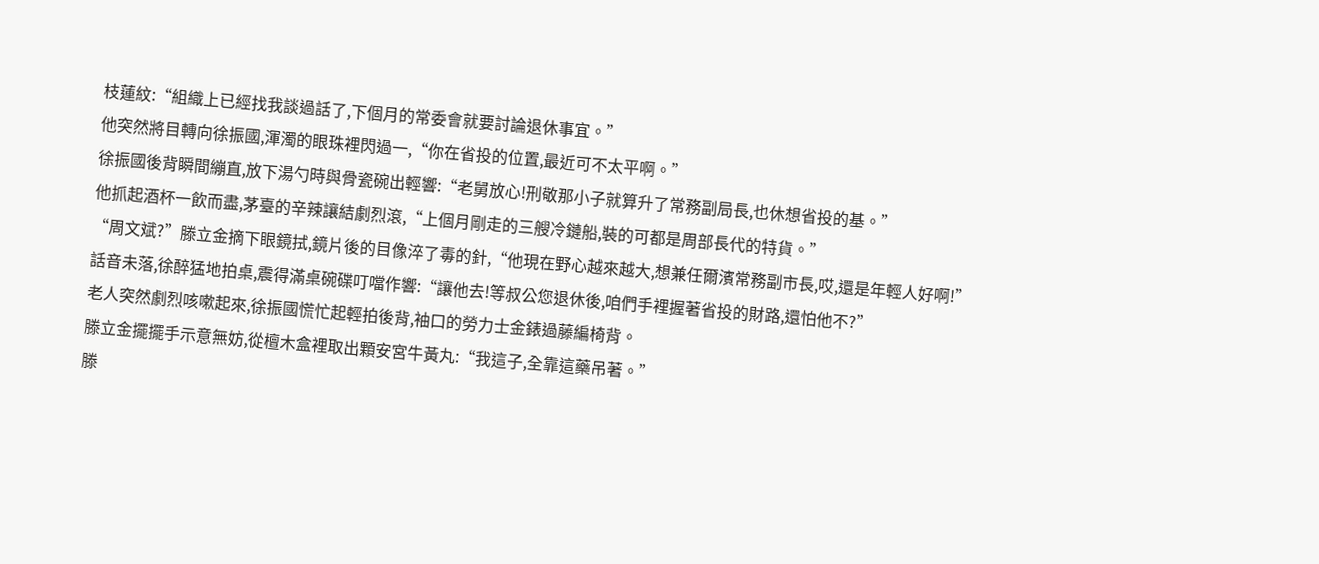枝蓮紋:“組織上已經找我談過話了,下個月的常委會就要討論退休事宜。”
他突然將目轉向徐振國,渾濁的眼珠裡閃過一,“你在省投的位置,最近可不太平啊。”
徐振國後背瞬間繃直,放下湯勺時與骨瓷碗出輕響:“老舅放心!刑敬那小子就算升了常務副局長,也休想省投的基。”
他抓起酒杯一飲而盡,茅臺的辛辣讓結劇烈滾,“上個月剛走的三艘冷鏈船,裝的可都是周部長代的特貨。”
“周文斌?”滕立金摘下眼鏡拭,鏡片後的目像淬了毒的針,“他現在野心越來越大,想兼任爾濱常務副市長,哎,還是年輕人好啊!”
話音未落,徐醉猛地拍桌,震得滿桌碗碟叮噹作響:“讓他去!等叔公您退休後,咱們手裡握著省投的財路,還怕他不?”
老人突然劇烈咳嗽起來,徐振國慌忙起輕拍後背,袖口的勞力士金錶過藤編椅背。
滕立金擺擺手示意無妨,從檀木盒裡取出顆安宮牛黃丸:“我這子,全靠這藥吊著。”
滕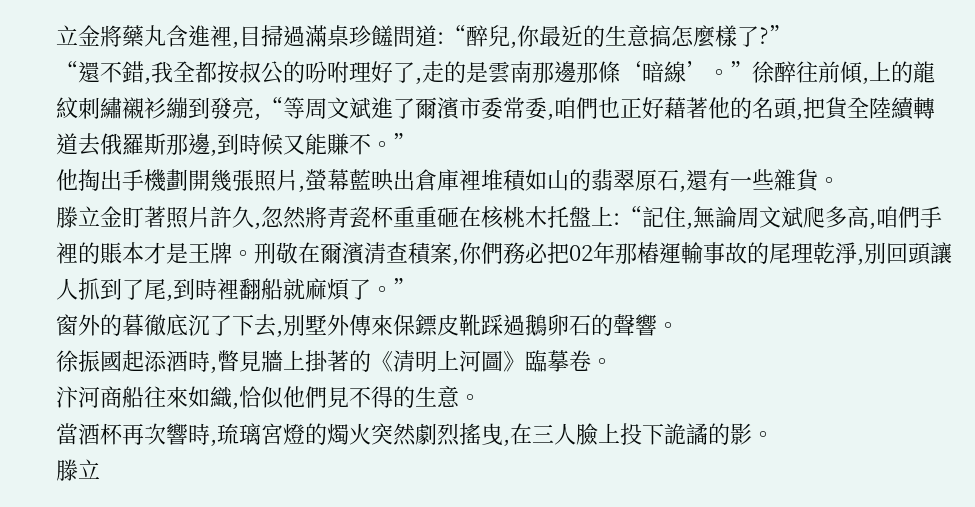立金將藥丸含進裡,目掃過滿桌珍饈問道:“醉兒,你最近的生意搞怎麼樣了?”
“還不錯,我全都按叔公的吩咐理好了,走的是雲南那邊那條‘暗線’。”徐醉往前傾,上的龍紋刺繡襯衫繃到發亮,“等周文斌進了爾濱市委常委,咱們也正好藉著他的名頭,把貨全陸續轉道去俄羅斯那邊,到時候又能賺不。”
他掏出手機劃開幾張照片,螢幕藍映出倉庫裡堆積如山的翡翠原石,還有一些雜貨。
滕立金盯著照片許久,忽然將青瓷杯重重砸在核桃木托盤上:“記住,無論周文斌爬多高,咱們手裡的賬本才是王牌。刑敬在爾濱清查積案,你們務必把02年那樁運輸事故的尾理乾淨,別回頭讓人抓到了尾,到時裡翻船就麻煩了。”
窗外的暮徹底沉了下去,別墅外傳來保鏢皮靴踩過鵝卵石的聲響。
徐振國起添酒時,瞥見牆上掛著的《清明上河圖》臨摹卷。
汴河商船往來如織,恰似他們見不得的生意。
當酒杯再次響時,琉璃宮燈的燭火突然劇烈搖曳,在三人臉上投下詭譎的影。
滕立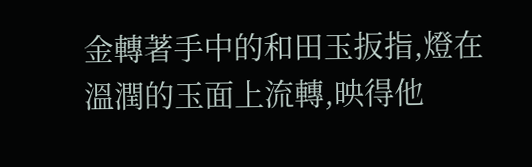金轉著手中的和田玉扳指,燈在溫潤的玉面上流轉,映得他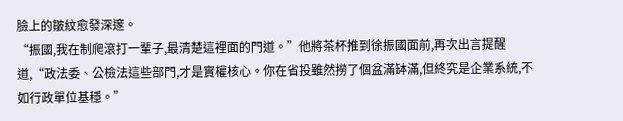臉上的皺紋愈發深邃。
“振國,我在制爬滾打一輩子,最清楚這裡面的門道。”他將茶杯推到徐振國面前,再次出言提醒道,“政法委、公檢法這些部門,才是實權核心。你在省投雖然撈了個盆滿缽滿,但終究是企業系統,不如行政單位基穩。”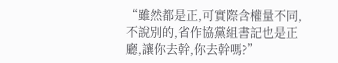“雖然都是正,可實際含權量不同,不說別的,省作協黨組書記也是正廳,讓你去幹,你去幹嗎?”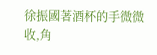徐振國著酒杯的手微微收,角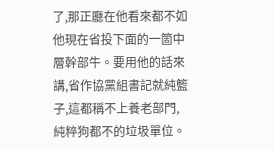了,那正廳在他看來都不如他現在省投下面的一箇中層幹部牛。要用他的話來講,省作協黨組書記就純籃子,這都稱不上養老部門,純粹狗都不的垃圾單位。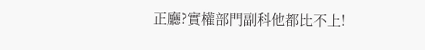正廳?實權部門副科他都比不上!